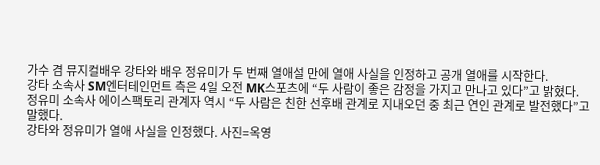가수 겸 뮤지컬배우 강타와 배우 정유미가 두 번째 열애설 만에 열애 사실을 인정하고 공개 열애를 시작한다.
강타 소속사 SM엔터테인먼트 측은 4일 오전 MK스포츠에 “두 사람이 좋은 감정을 가지고 만나고 있다”고 밝혔다.
정유미 소속사 에이스팩토리 관계자 역시 “두 사람은 친한 선후배 관계로 지내오던 중 최근 연인 관계로 발전했다”고 말했다.
강타와 정유미가 열애 사실을 인정했다. 사진=옥영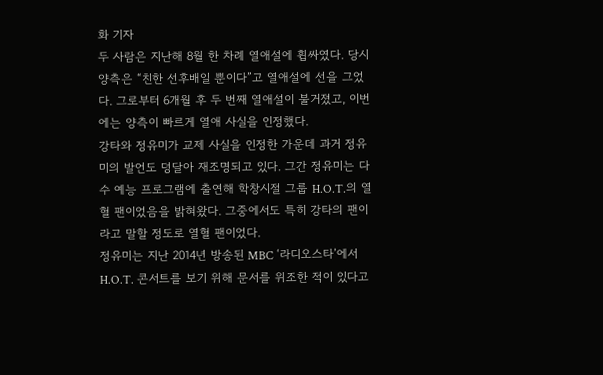화 기자
두 사람은 지난해 8월 한 차례 열애설에 휩싸였다. 당시 양측은 “친한 선후배일 뿐이다”고 열애설에 선을 그었다. 그로부터 6개월 후 두 번째 열애설이 불거졌고, 이번에는 양측이 빠르게 열애 사실을 인정했다.
강타와 정유미가 교제 사실을 인정한 가운데 과거 정유미의 발언도 덩달아 재조명되고 있다. 그간 정유미는 다수 예능 프로그램에 출연해 학창시절 그룹 H.O.T.의 열혈 팬이었음을 밝혀왔다. 그중에서도 특히 강타의 팬이라고 말할 정도로 열혈 팬이었다.
정유미는 지난 2014년 방송된 MBC ‘라디오스타’에서 H.O.T. 콘서트를 보기 위해 문서를 위조한 적이 있다고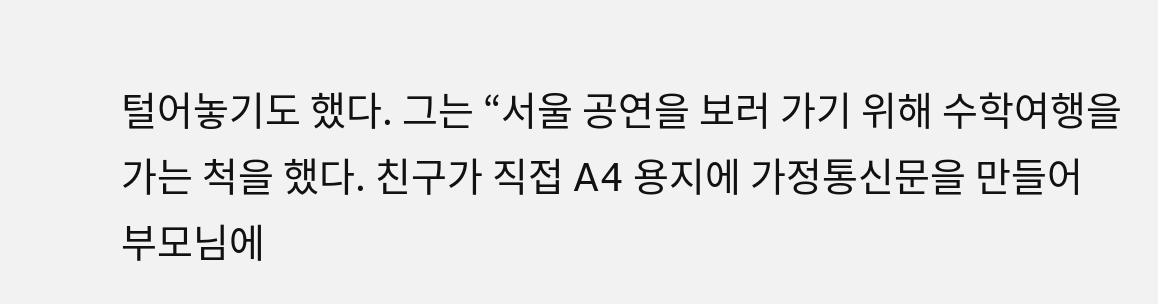털어놓기도 했다. 그는 “서울 공연을 보러 가기 위해 수학여행을 가는 척을 했다. 친구가 직접 A4 용지에 가정통신문을 만들어 부모님에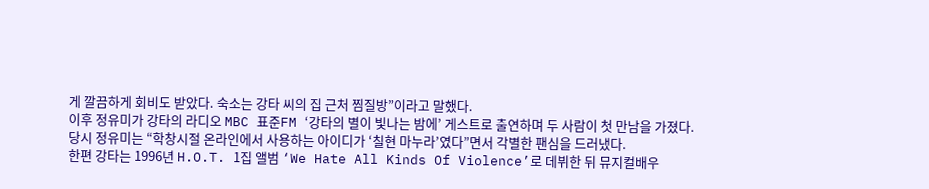게 깔끔하게 회비도 받았다. 숙소는 강타 씨의 집 근처 찜질방”이라고 말했다.
이후 정유미가 강타의 라디오 MBC 표준FM ‘강타의 별이 빛나는 밤에’ 게스트로 출연하며 두 사람이 첫 만남을 가졌다. 당시 정유미는 “학창시절 온라인에서 사용하는 아이디가 ‘칠현 마누라’였다”면서 각별한 팬심을 드러냈다.
한편 강타는 1996년 H.O.T. 1집 앨범 ‘We Hate All Kinds Of Violence’로 데뷔한 뒤 뮤지컬배우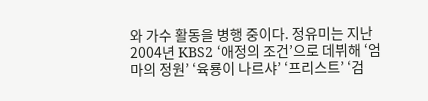와 가수 활동을 병행 중이다. 정유미는 지난 2004년 KBS2 ‘애정의 조건’으로 데뷔해 ‘엄마의 정원’ ‘육룡이 나르샤’ ‘프리스트’ ‘검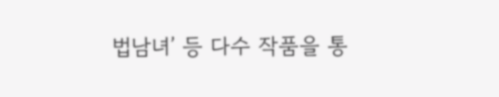법남녀’ 등 다수 작품을 통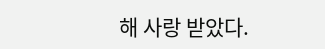해 사랑 받았다.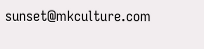sunset@mkculture.com